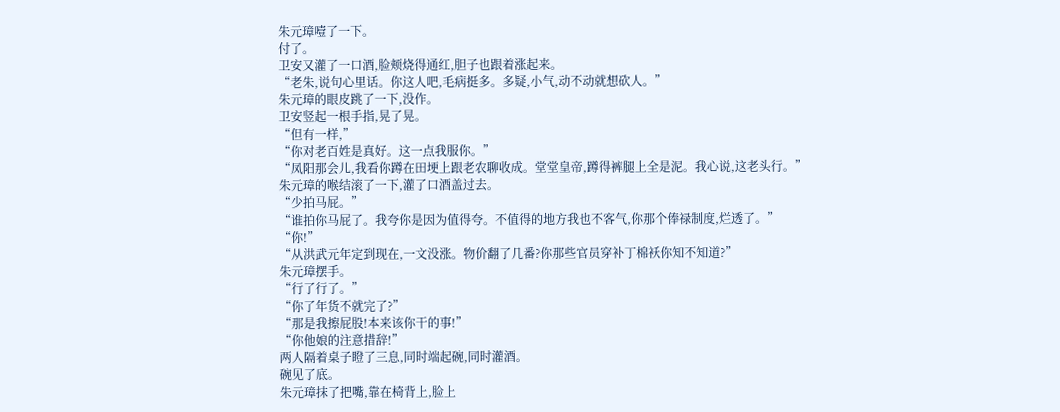朱元璋噎了一下。
付了。
卫安又灌了一口酒,脸颊烧得通红,胆子也跟着涨起来。
“老朱,说句心里话。你这人吧,毛病挺多。多疑,小气,动不动就想砍人。”
朱元璋的眼皮跳了一下,没作。
卫安竖起一根手指,晃了晃。
“但有一样,”
“你对老百姓是真好。这一点我服你。”
“凤阳那会儿,我看你蹲在田埂上跟老农聊收成。堂堂皇帝,蹲得裤腿上全是泥。我心说,这老头行。”
朱元璋的喉结滚了一下,灌了口酒盖过去。
“少拍马屁。”
“谁拍你马屁了。我夸你是因为值得夸。不值得的地方我也不客气,你那个俸禄制度,烂透了。”
“你!”
“从洪武元年定到现在,一文没涨。物价翻了几番?你那些官员穿补丁棉袄你知不知道?”
朱元璋摆手。
“行了行了。”
“你了年货不就完了?”
“那是我擦屁股!本来该你干的事!”
“你他娘的注意措辞!”
两人隔着桌子瞪了三息,同时端起碗,同时灌酒。
碗见了底。
朱元璋抹了把嘴,靠在椅背上,脸上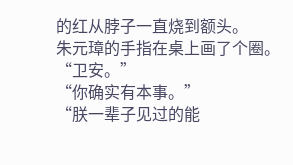的红从脖子一直烧到额头。
朱元璋的手指在桌上画了个圈。
“卫安。”
“你确实有本事。”
“朕一辈子见过的能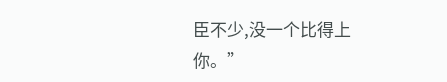臣不少,没一个比得上你。”